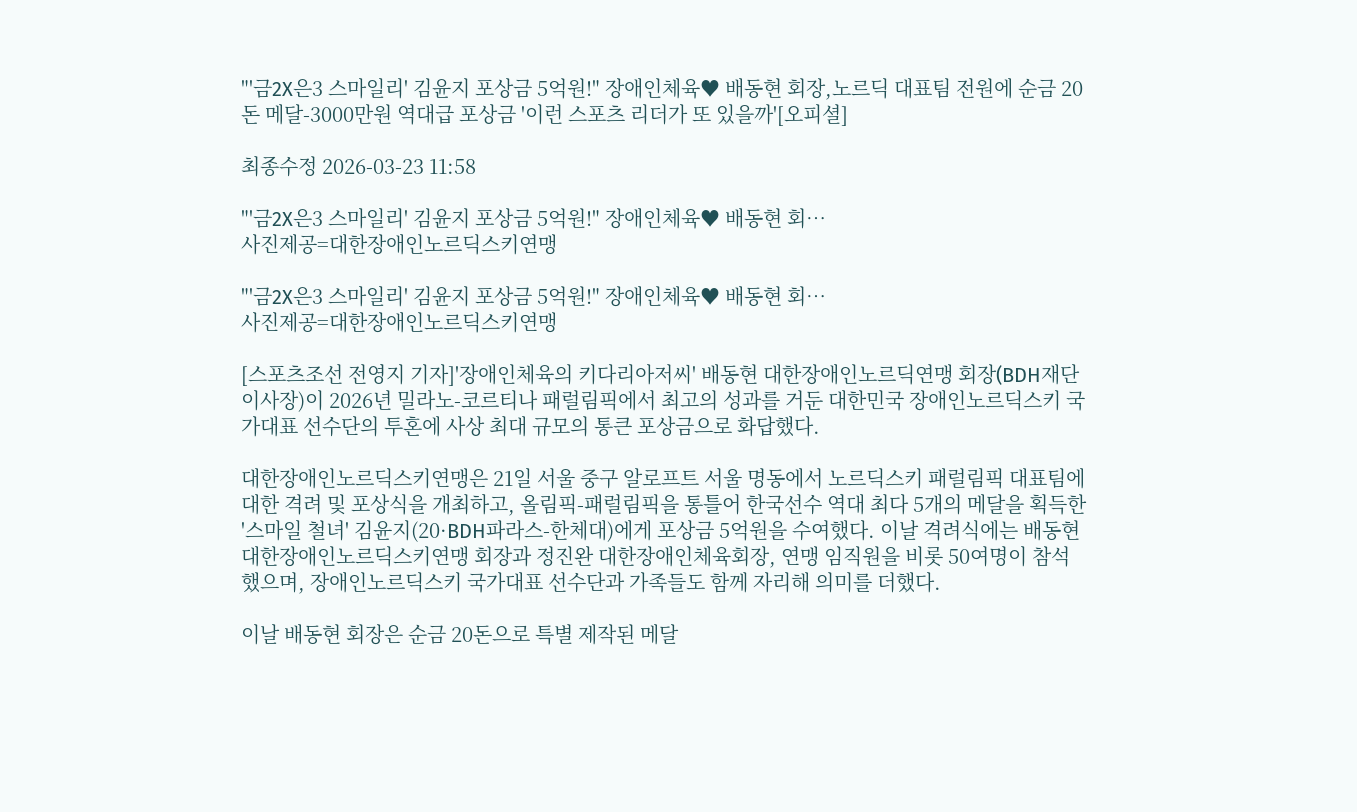"'금2X은3 스마일리' 김윤지 포상금 5억원!" 장애인체육♥ 배동현 회장,노르딕 대표팀 전원에 순금 20돈 메달-3000만원 역대급 포상금 '이런 스포츠 리더가 또 있을까'[오피셜]

최종수정 2026-03-23 11:58

"'금2X은3 스마일리' 김윤지 포상금 5억원!" 장애인체육♥ 배동현 회…
사진제공=대한장애인노르딕스키연맹

"'금2X은3 스마일리' 김윤지 포상금 5억원!" 장애인체육♥ 배동현 회…
사진제공=대한장애인노르딕스키연맹

[스포츠조선 전영지 기자]'장애인체육의 키다리아저씨' 배동현 대한장애인노르딕연맹 회장(BDH재단 이사장)이 2026년 밀라노-코르티나 패럴림픽에서 최고의 성과를 거둔 대한민국 장애인노르딕스키 국가대표 선수단의 투혼에 사상 최대 규모의 통큰 포상금으로 화답했다.

대한장애인노르딕스키연맹은 21일 서울 중구 알로프트 서울 명동에서 노르딕스키 패럴림픽 대표팀에 대한 격려 및 포상식을 개최하고, 올림픽-패럴림픽을 통틀어 한국선수 역대 최다 5개의 메달을 획득한 '스마일 철녀' 김윤지(20·BDH파라스-한체대)에게 포상금 5억원을 수여했다. 이날 격려식에는 배동현 대한장애인노르딕스키연맹 회장과 정진완 대한장애인체육회장, 연맹 임직원을 비롯 50여명이 참석했으며, 장애인노르딕스키 국가대표 선수단과 가족들도 함께 자리해 의미를 더했다.

이날 배동현 회장은 순금 20돈으로 특별 제작된 메달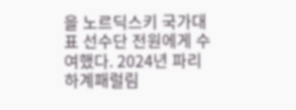을 노르딕스키 국가대표 선수단 전원에게 수여했다. 2024년 파리하계패럴림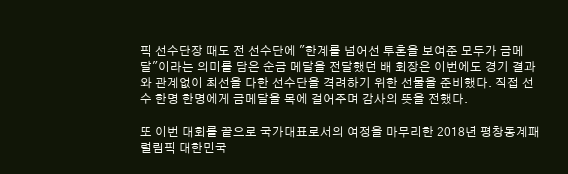픽 선수단장 때도 전 선수단에 "한계를 넘어선 투혼을 보여준 모두가 금메달"이라는 의미를 담은 순금 메달을 전달했던 배 회장은 이번에도 경기 결과와 관계없이 최선을 다한 선수단을 격려하기 위한 선물을 준비했다. 직접 선수 한명 한명에게 금메달을 목에 걸어주며 감사의 뜻을 전했다.

또 이번 대회를 끝으로 국가대표로서의 여정을 마무리한 2018년 평창동계패럴림픽 대한민국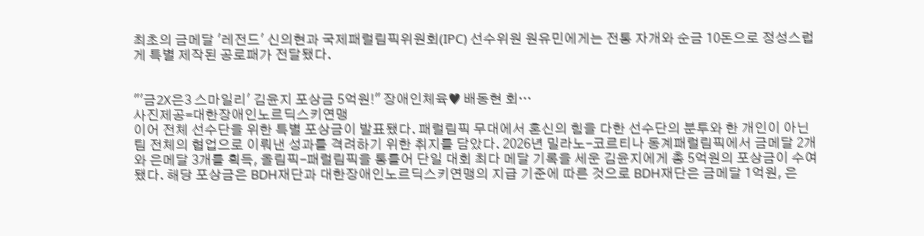최초의 금메달 '레전드' 신의현과 국제패럴림픽위원회(IPC) 선수위원 원유민에게는 전통 자개와 순금 10돈으로 정성스럽게 특별 제작된 공로패가 전달됐다.


"'금2X은3 스마일리' 김윤지 포상금 5억원!" 장애인체육♥ 배동현 회…
사진제공=대한장애인노르딕스키연맹
이어 전체 선수단을 위한 특별 포상금이 발표됐다. 패럴림픽 무대에서 혼신의 힘을 다한 선수단의 분투와 한 개인이 아닌 팀 전체의 협업으로 이뤄낸 성과를 격려하기 위한 취지를 담았다. 2026년 밀라노-코르티나 동계패럴림픽에서 금메달 2개와 은메달 3개를 획득, 올림픽-패럴림픽을 통틀어 단일 대회 최다 메달 기록을 세운 김윤지에게 총 5억원의 포상금이 수여됐다. 해당 포상금은 BDH재단과 대한장애인노르딕스키연맹의 지급 기준에 따른 것으로 BDH재단은 금메달 1억원, 은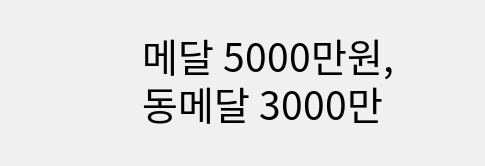메달 5000만원, 동메달 3000만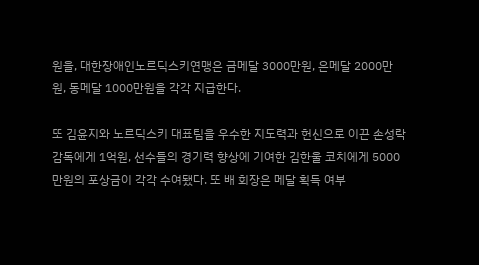원을, 대한장애인노르딕스키연맹은 금메달 3000만원, 은메달 2000만원, 동메달 1000만원을 각각 지급한다.

또 김윤지와 노르딕스키 대표팀을 우수한 지도력과 헌신으로 이끈 손성락 감독에게 1억원, 선수들의 경기력 향상에 기여한 김한울 코치에게 5000만원의 포상금이 각각 수여됐다. 또 배 회장은 메달 획득 여부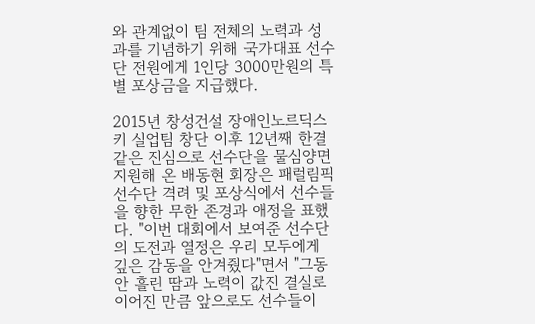와 관계없이 팀 전체의 노력과 성과를 기념하기 위해 국가대표 선수단 전원에게 1인당 3000만원의 특별 포상금을 지급했다.

2015년 창성건설 장애인노르딕스키 실업팀 창단 이후 12년째 한결같은 진심으로 선수단을 물심양면 지원해 온 배동현 회장은 패럴림픽 선수단 격려 및 포상식에서 선수들을 향한 무한 존경과 애정을 표했다. "이번 대회에서 보여준 선수단의 도전과 열정은 우리 모두에게 깊은 감동을 안겨줬다"면서 "그동안 흘린 땀과 노력이 값진 결실로 이어진 만큼 앞으로도 선수들이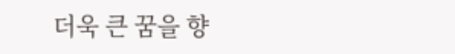더욱 큰 꿈을 향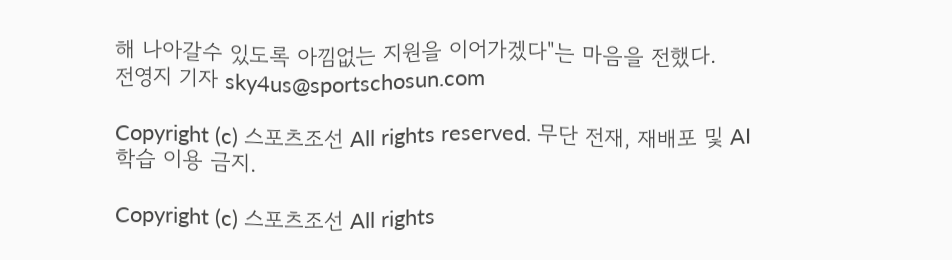해 나아갈수 있도록 아낌없는 지원을 이어가겠다"는 마음을 전했다.
전영지 기자 sky4us@sportschosun.com

Copyright (c) 스포츠조선 All rights reserved. 무단 전재, 재배포 및 AI학습 이용 금지.

Copyright (c) 스포츠조선 All rights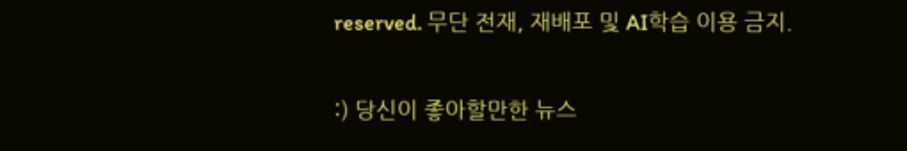reserved. 무단 전재, 재배포 및 AI학습 이용 금지.

:) 당신이 좋아할만한 뉴스